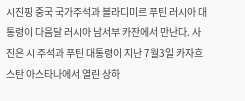시진핑 중국 국가주석과 블라디미르 푸틴 러시아 대통령이 다음달 러시아 남서부 카잔에서 만난다. 사진은 시 주석과 푸틴 대통령이 지난 7월3일 카자흐스탄 아스타나에서 열린 상하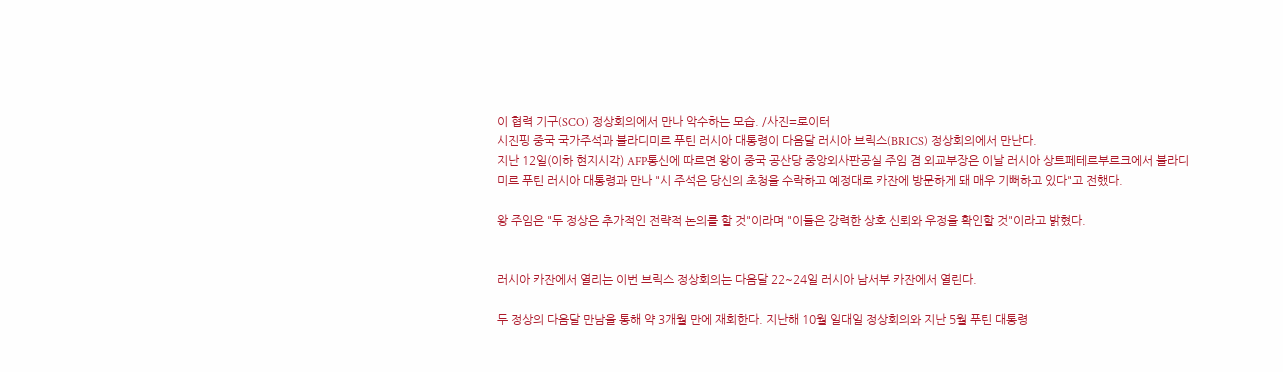이 협력 기구(SCO) 정상회의에서 만나 악수하는 모습. /사진=로이터
시진핑 중국 국가주석과 블라디미르 푸틴 러시아 대통령이 다음달 러시아 브릭스(BRICS) 정상회의에서 만난다.
지난 12일(이하 현지시각) AFP통신에 따르면 왕이 중국 공산당 중앙외사판공실 주임 겸 외교부장은 이날 러시아 상트페테르부르크에서 블라디미르 푸틴 러시아 대통령과 만나 "시 주석은 당신의 초청을 수락하고 예정대로 카잔에 방문하게 돼 매우 기뻐하고 있다"고 전했다.

왕 주임은 "두 정상은 추가적인 전략적 논의를 할 것"이라며 "이들은 강력한 상호 신뢰와 우정을 확인할 것"이라고 밝혔다.


러시아 카잔에서 열리는 이번 브릭스 정상회의는 다음달 22~24일 러시아 남서부 카잔에서 열린다.

두 정상의 다음달 만남을 통해 약 3개월 만에 재회한다. 지난해 10월 일대일 정상회의와 지난 5월 푸틴 대통령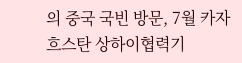의 중국 국빈 방문, 7월 카자흐스탄 상하이협력기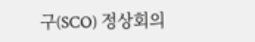구(SCO) 정상회의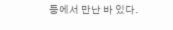등에서 만난 바 있다.